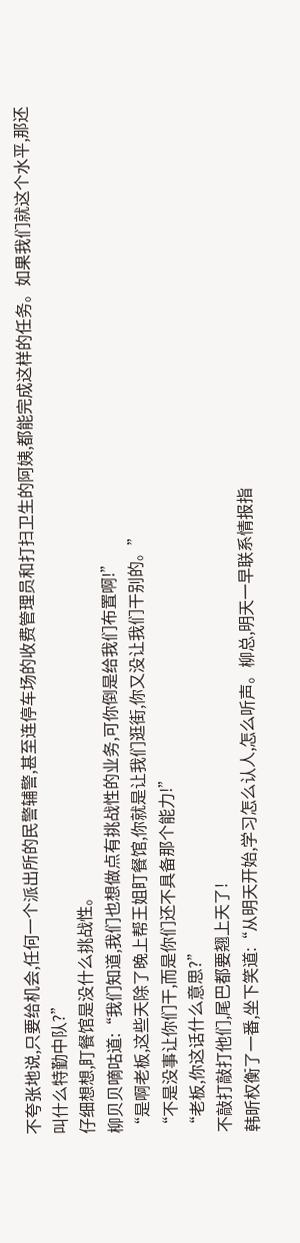不夸张地说,只要给机会,任何一个派出所的民警辅警,甚至连停车场的收费管理员和打扫卫生的阿姨,都能完成这样的任务。如果我们就这个水平,那还叫什么特勤中队?”
仔细想想,盯餐馆是没什么挑战性。
柳贝贝嘀咕道:“我们知道,我们也想做点有挑战性的业务,可你倒是给我们布置啊!”
“是啊老板,这些天除了晚上帮王姐盯餐馆,你就是让我们逛街,你又没让我们干别的。”
“不是没事让你们干,而是你们还不具备那个能力!”
“老板,你这话什么意思?”
不敲打敲打他们,尾巴都要翘上天了!
韩昕权衡了一番,坐下笑道:“从明天开始,学习怎么认人,怎么听声。柳总,明天一早联系情报指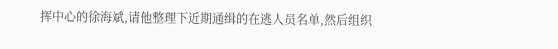挥中心的徐海斌,请他整理下近期通缉的在逃人员名单,然后组织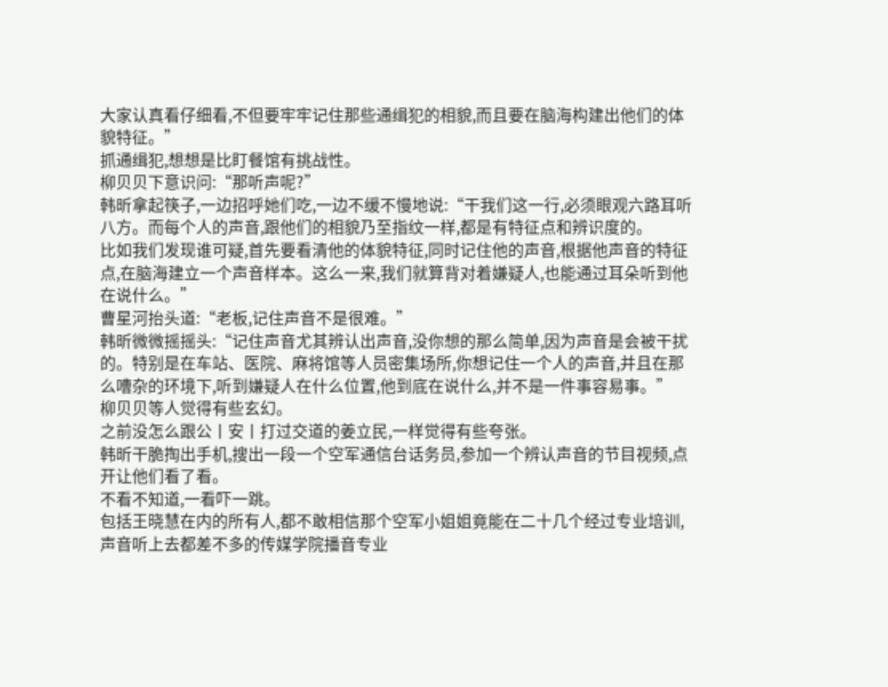大家认真看仔细看,不但要牢牢记住那些通缉犯的相貌,而且要在脑海构建出他们的体貌特征。”
抓通缉犯,想想是比盯餐馆有挑战性。
柳贝贝下意识问:“那听声呢?”
韩昕拿起筷子,一边招呼她们吃,一边不缓不慢地说:“干我们这一行,必须眼观六路耳听八方。而每个人的声音,跟他们的相貌乃至指纹一样,都是有特征点和辨识度的。
比如我们发现谁可疑,首先要看清他的体貌特征,同时记住他的声音,根据他声音的特征点,在脑海建立一个声音样本。这么一来,我们就算背对着嫌疑人,也能通过耳朵听到他在说什么。”
曹星河抬头道:“老板,记住声音不是很难。”
韩昕微微摇摇头:“记住声音尤其辨认出声音,没你想的那么简单,因为声音是会被干扰的。特别是在车站、医院、麻将馆等人员密集场所,你想记住一个人的声音,并且在那么嘈杂的环境下,听到嫌疑人在什么位置,他到底在说什么,并不是一件事容易事。”
柳贝贝等人觉得有些玄幻。
之前没怎么跟公丨安丨打过交道的姜立民,一样觉得有些夸张。
韩昕干脆掏出手机,搜出一段一个空军通信台话务员,参加一个辨认声音的节目视频,点开让他们看了看。
不看不知道,一看吓一跳。
包括王晓慧在内的所有人,都不敢相信那个空军小姐姐竟能在二十几个经过专业培训,声音听上去都差不多的传媒学院播音专业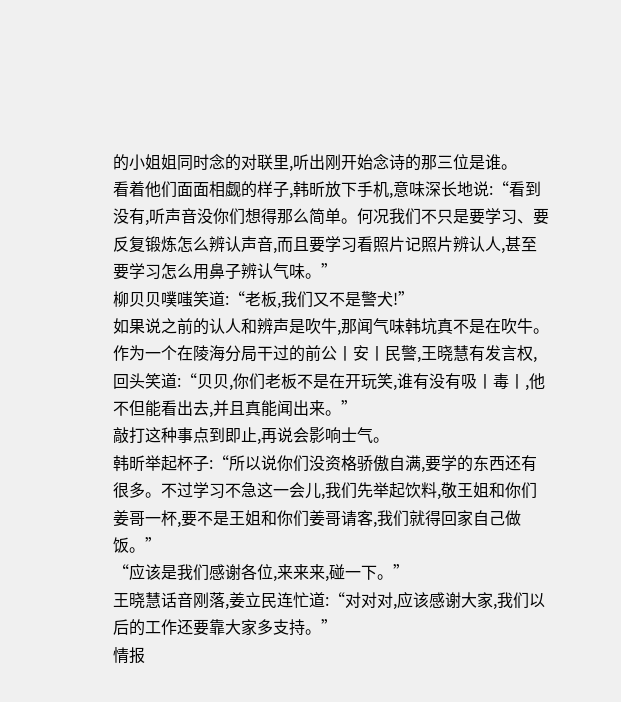的小姐姐同时念的对联里,听出刚开始念诗的那三位是谁。
看着他们面面相觑的样子,韩昕放下手机,意味深长地说:“看到没有,听声音没你们想得那么简单。何况我们不只是要学习、要反复锻炼怎么辨认声音,而且要学习看照片记照片辨认人,甚至要学习怎么用鼻子辨认气味。”
柳贝贝噗嗤笑道:“老板,我们又不是警犬!”
如果说之前的认人和辨声是吹牛,那闻气味韩坑真不是在吹牛。
作为一个在陵海分局干过的前公丨安丨民警,王晓慧有发言权,回头笑道:“贝贝,你们老板不是在开玩笑,谁有没有吸丨毒丨,他不但能看出去,并且真能闻出来。”
敲打这种事点到即止,再说会影响士气。
韩昕举起杯子:“所以说你们没资格骄傲自满,要学的东西还有很多。不过学习不急这一会儿,我们先举起饮料,敬王姐和你们姜哥一杯,要不是王姐和你们姜哥请客,我们就得回家自己做饭。”
“应该是我们感谢各位,来来来,碰一下。”
王晓慧话音刚落,姜立民连忙道:“对对对,应该感谢大家,我们以后的工作还要靠大家多支持。”
情报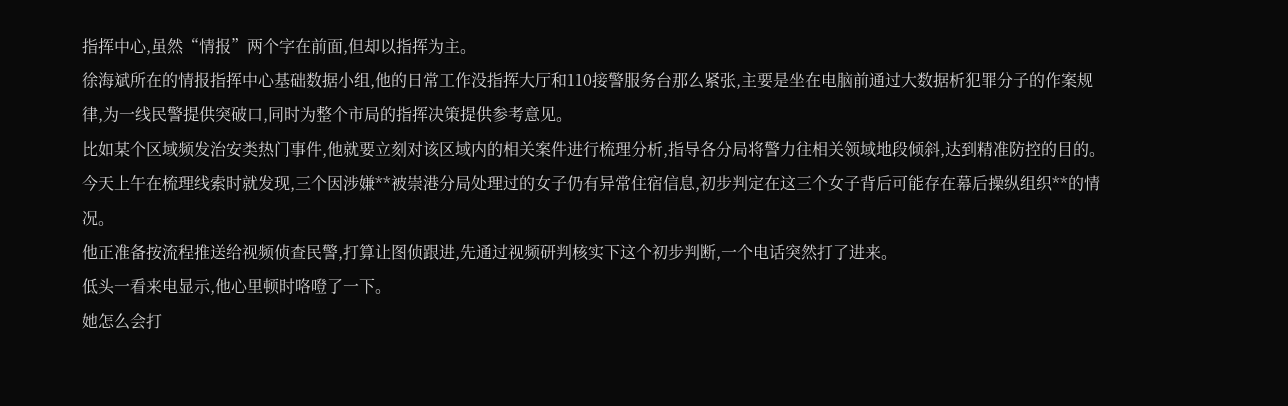指挥中心,虽然“情报”两个字在前面,但却以指挥为主。
徐海斌所在的情报指挥中心基础数据小组,他的日常工作没指挥大厅和110接警服务台那么紧张,主要是坐在电脑前通过大数据析犯罪分子的作案规律,为一线民警提供突破口,同时为整个市局的指挥决策提供参考意见。
比如某个区域频发治安类热门事件,他就要立刻对该区域内的相关案件进行梳理分析,指导各分局将警力往相关领域地段倾斜,达到精准防控的目的。
今天上午在梳理线索时就发现,三个因涉嫌**被崇港分局处理过的女子仍有异常住宿信息,初步判定在这三个女子背后可能存在幕后操纵组织**的情况。
他正准备按流程推送给视频侦查民警,打算让图侦跟进,先通过视频研判核实下这个初步判断,一个电话突然打了进来。
低头一看来电显示,他心里顿时咯噔了一下。
她怎么会打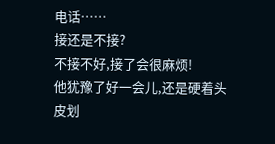电话……
接还是不接?
不接不好,接了会很麻烦!
他犹豫了好一会儿,还是硬着头皮划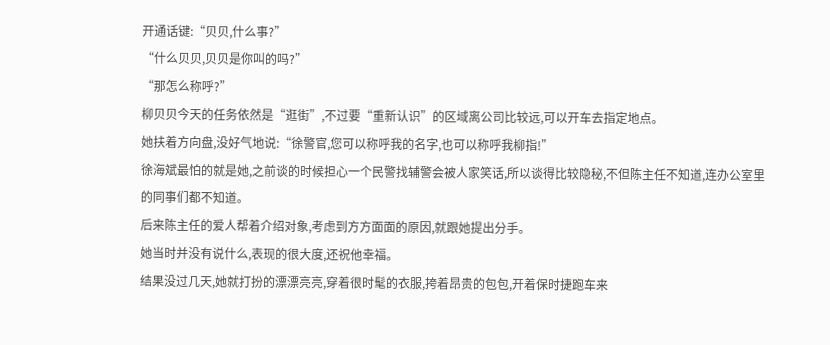开通话键:“贝贝,什么事?”
“什么贝贝,贝贝是你叫的吗?”
“那怎么称呼?”
柳贝贝今天的任务依然是“逛街”,不过要“重新认识”的区域离公司比较远,可以开车去指定地点。
她扶着方向盘,没好气地说:“徐警官,您可以称呼我的名字,也可以称呼我柳指!”
徐海斌最怕的就是她,之前谈的时候担心一个民警找辅警会被人家笑话,所以谈得比较隐秘,不但陈主任不知道,连办公室里的同事们都不知道。
后来陈主任的爱人帮着介绍对象,考虑到方方面面的原因,就跟她提出分手。
她当时并没有说什么,表现的很大度,还祝他幸福。
结果没过几天,她就打扮的漂漂亮亮,穿着很时髦的衣服,挎着昂贵的包包,开着保时捷跑车来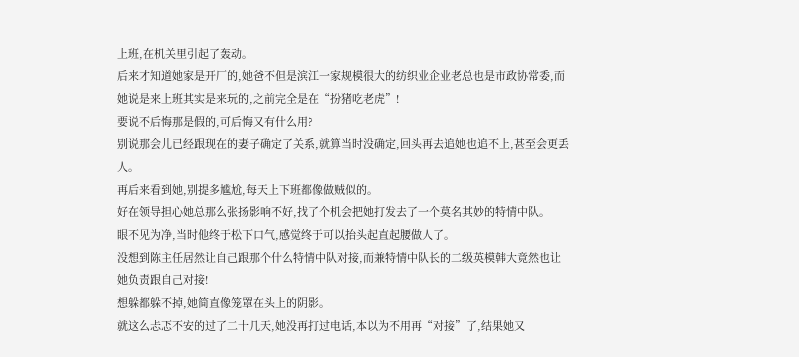上班,在机关里引起了轰动。
后来才知道她家是开厂的,她爸不但是滨江一家规模很大的纺织业企业老总也是市政协常委,而她说是来上班其实是来玩的,之前完全是在“扮猪吃老虎”!
要说不后悔那是假的,可后悔又有什么用?
别说那会儿已经跟现在的妻子确定了关系,就算当时没确定,回头再去追她也追不上,甚至会更丢人。
再后来看到她,别提多尴尬,每天上下班都像做贼似的。
好在领导担心她总那么张扬影响不好,找了个机会把她打发去了一个莫名其妙的特情中队。
眼不见为净,当时他终于松下口气,感觉终于可以抬头起直起腰做人了。
没想到陈主任居然让自己跟那个什么特情中队对接,而兼特情中队长的二级英模韩大竟然也让她负责跟自己对接!
想躲都躲不掉,她简直像笼罩在头上的阴影。
就这么忐忑不安的过了二十几天,她没再打过电话,本以为不用再“对接”了,结果她又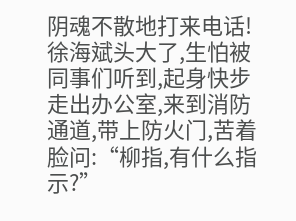阴魂不散地打来电话!
徐海斌头大了,生怕被同事们听到,起身快步走出办公室,来到消防通道,带上防火门,苦着脸问:“柳指,有什么指示?”